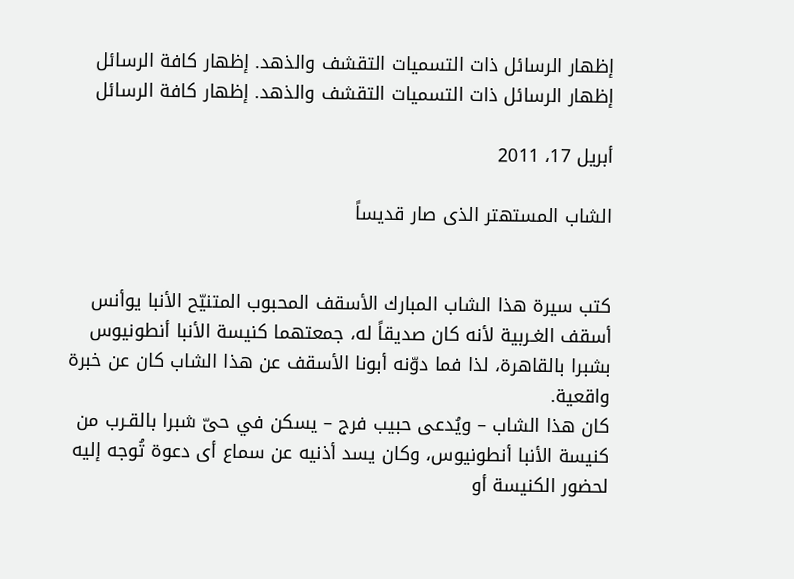إظهار الرسائل ذات التسميات التقشف والذهد. إظهار كافة الرسائل
إظهار الرسائل ذات التسميات التقشف والذهد. إظهار كافة الرسائل

أبريل 17، 2011

الشاب المستهتر الذى صار قديساً


كتب سيرة هذا الشاب المبارك الأسقف المحبوب المتنيّح الأنبا يوأنس أسقف الغـربية لأنه كان صديقاً له، جمعتهما كنيسة الأنبا أنطونيوس بشبرا بالقاهرة، لذا فما دوّنه أبونا الأسقف عن هذا الشاب كان عن خبرة واقعية.
كان هذا الشاب – ويُدعى حبيب فرج – يسكن في حىّ شبرا بالقـرب من كنيسة الأنبا أنطونيوس، وكان يسد أذنيه عن سماع أى دعوة تُوجه إليه لحضور الكنيسة أو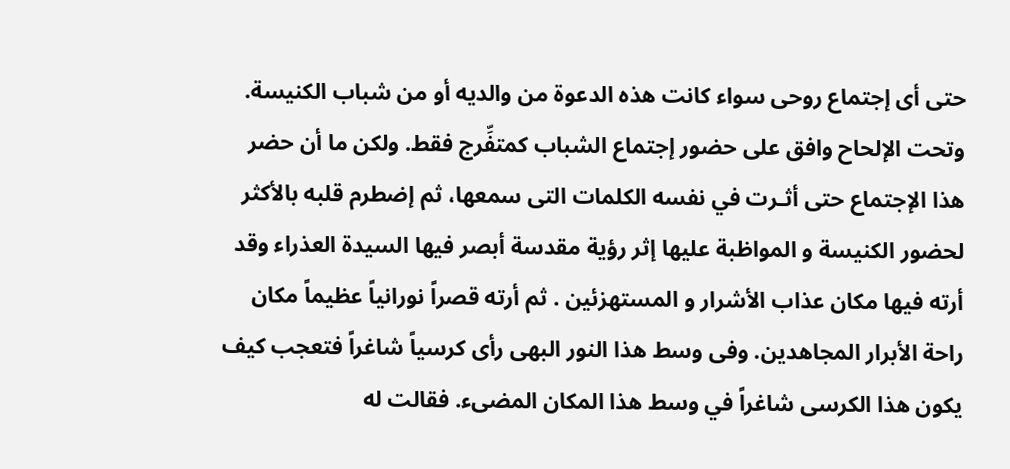حتى أى إجتماع روحى سواء كانت هذه الدعوة من والديه أو من شباب الكنيسة. وتحت الإلحاح وافق على حضور إجتماع الشباب كمتفِّرج فقط. ولكن ما أن حضر هذا الإجتماع حتى أثـرت في نفسه الكلمات التى سمعها، ثم إضطرم قلبه بالأكثر لحضور الكنيسة و المواظبة عليها إثر رؤية مقدسة أبصر فيها السيدة العذراء وقد أرته فيها مكان عذاب الأشرار و المستهزئين . ثم أرته قصراً نورانياً عظيماً مكان راحة الأبرار المجاهدين. وفى وسط هذا النور البهى رأى كرسياً شاغراً فتعجب كيف يكون هذا الكرسى شاغراً في وسط هذا المكان المضىء. فقالت له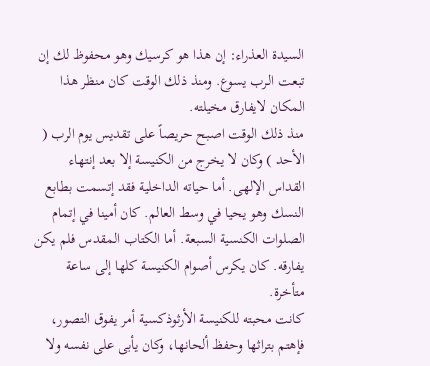السيدة العذراء: إن هذا هو كرسيك وهو محفوظ لك إن تبعت الـرب يسوع. ومنذ ذلك الوقت كان منظر هذا المكان لايفارق مخيلته.
منذ ذلك الوقت اصبح حريصاً على تقديس يوم الرب ( الأحد ) وكان لا يخرج من الكنيسة إلا بعد إنتهاء القداس الإلهى. أما حياته الداخلية فقد إتسمت بطابع النسك وهو يحيا في وسط العالم. كان أمينا في إتمام الصلوات الكنسية السبعة. أما الكتاب المقدس فلم يكن يفارقه. كان يكرس أصوام الكنيسة كلها إلى ساعة متأخرة.
كانت محبته للكنيسة الأرثوذكسية أمر يفوق التصور، فإهتم بتراثها وحفظ ألحانها، وكان يأبى على نفسه ولا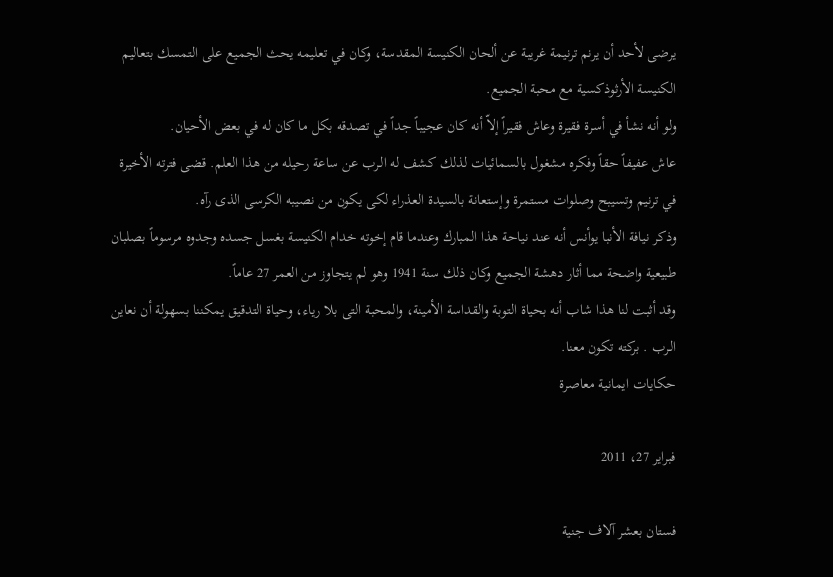يرضى لأحد أن يرنم ترنيمة غريبة عن ألحان الكنيسة المقدسة، وكان في تعليمه يحث الجميع على التمسك بتعاليم الكنيسة الأرثوذكسية مع محبة الجميع.
ولو أنه نشأ في أسرة فقيرة وعاش فقيراً إلاّ أنه كان عجيباً جداً في تصدقه بكل ما كان له في بعض الأحيان.
عاش عفيفاً حقاً وفكره مشغول بالسمائيات لذلك كشف له الـرب عن ساعة رحيله من هذا العلم. قضى فترته الأخيرة في ترنيم وتسيبح وصلوات مستمرة وإستعانة بالسيدة العذراء لكى يكون من نصيبه الكرسى الذى رآه.
وذكر نيافة الأنبا يوأنس أنه عند نياحة هذا المبارك وعندما قام إخوته خدام الكنيسة بغسل جسده وجدوه مرسوماً بصلبان طبيعية واضحة مما أثار دهشة الجميع وكان ذلك سنة 1941 وهو لم يتجاوز من العمر 27 عاماً.
وقد أثبت لنا هذا شاب أنه بحياة التوبة والقداسة الأمينة، والمحبة التى بلا رياء، وحياة التدقيق يمكننا بسهولة أن نعاين الـرب . بركته تكون معنا.
حكايات ايمانية معاصرة

فبراير 27، 2011

فستان بعشر آلاف جنية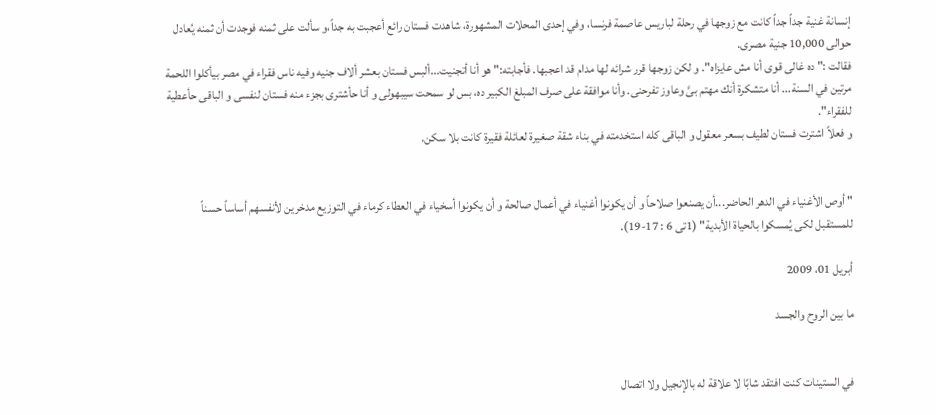إنسانة غنية جداً جداً كانت مع زوجها في رحلة لباريس عاصمة فرنسا، وفي إحدى المحلات المشهورة، شاهدت فستان رائع أعجبت به جداً،و سألت على ثمنه فوجدت أن ثمنه يُعادل حوالى 10,000 جنية مصرى.
فقالت :" ده غالى قوى أنا مش عايزاه". و لكن زوجها قرر شرائه لها مدام قد اعجبها. فأجابته:" هو أنا أتجنيت...ألبس فستان بعشر ألاف جنيه وفيه ناس فقراء في مصر بيأكلوا اللحمة مرتين في السنة... أنا متشكرة أنك مهتم بىَّ وعاوز تفرحنى. وأنا موافقة على صرف المبلغ الكبير ده، بس لو سمحت سيبهولى و أنا حأشترى بجزء منه فستان لنفسى و الباقى حأعطية للفقراء".
و فعلاً اشترت فستان لطيف بسعر معقول و الباقى كله استخدمته في بناء شقة صغيرة لعائلة فقيرة كانت بلا سكن.


" أوص الأغنياء في الدهر الحاضر...أن يصنعوا صلاحاً و أن يكونوا أغنياء في أعمال صالحة و أن يكونوا أسخياء في العطاء كرماء في التوزيع مدخرين لأنفسهم أساساً حسناً للمستقبل لكى يُمسكوا بالحياة الأبدية" (1تى 6 : 17-19).

أبريل 01، 2009

ما بين الروح والجسد


في الستينات كنت افتقد شابًا لا علاقة له بالإنجيل ولا اتصال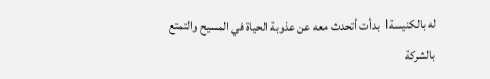له بالكنيسة। بدأت أتحدث معه عن عذوبة الحياة في المسيح والتمتع بالشركة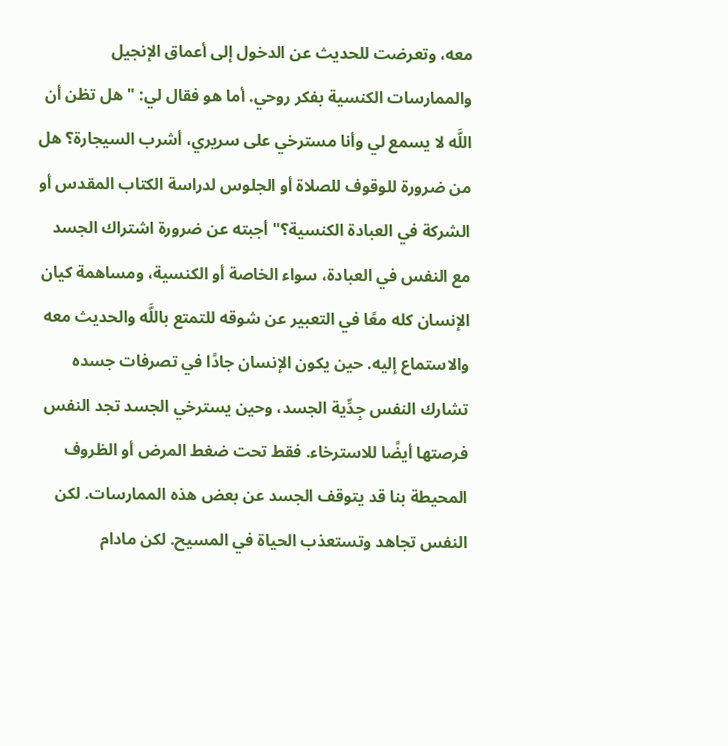معه، وتعرضت للحديث عن الدخول إلى أعماق الإنجيل والممارسات الكنسية بفكر روحي. أما هو فقال لي: "هل تظن أن اللَّه لا يسمع لي وأنا مسترخي على سريري، أشرب السيجارة؟ هل من ضرورة للوقوف للصلاة أو الجلوس لدراسة الكتاب المقدس أو الشركة في العبادة الكنسية؟" أجبته عن ضرورة اشتراك الجسد مع النفس في العبادة، سواء الخاصة أو الكنسية، ومساهمة كيان الإنسان كله معًا في التعبير عن شوقه للتمتع باللَّه والحديث معه والاستماع إليه. حين يكون الإنسان جادًا في تصرفات جسده تشارك النفس جِدِّية الجسد، وحين يسترخي الجسد تجد النفس فرصتها أيضًا للاسترخاء. فقط تحت ضغط المرض أو الظروف المحيطة بنا قد يتوقف الجسد عن بعض هذه الممارسات. لكن النفس تجاهد وتستعذب الحياة في المسيح. لكن مادام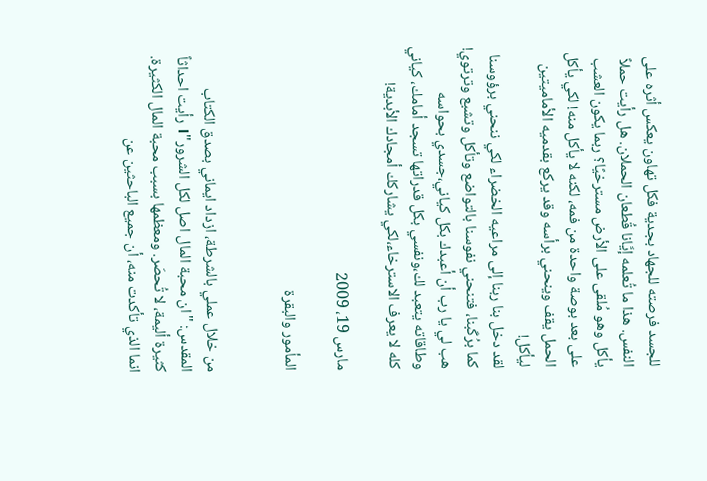للجسد فرصته للجهاد بجدية فكل تهاون يعكس أثره على النفس. هذا ما تُعلمه إيَّانا قُطعان الحملان. هل رأيت حملاً يأكل وهو مُلقى على الأرض مسترخيًا؟ ربما يكون العشب على بعد بوصة واحدة من فمه، لكنه لا يأكل منه! لكي يأكل الحمل يقف وينحني برأسه وقد يركع بقدميه الأماميتين ليأكل!
لقد دخل بنا ربنا إلى مراعيه الخضراء لكي ننحني برؤوسنا كما برُكَبنا، فتنحني نفوسنا بالتواضع وتأكل وتشبع وترتوي! هب لي يا رب أن أعبدك بكل كياني،جسدي بحواسه وطاقاته يتعبد لك،ونفسي بكل قدراتها تسجد أمامك، كياني كله لا يعرف الاسترخاء،لكي يشاركك أمجادك الأبدية!

مارس 19، 2009

المأمور والبقرة


من خلال عملي بالشرطة، ازداد ايماني بصدق الكتاب المقدس: "ان محبة المال اصل لكل الشرور"। رأيت احداثاً كثيرة أليمة، لا تُحصَر. ومعظمها بسبب محبة المال الكثيرة. انما الذي تأكدت منه، أن جميع الباحثين عن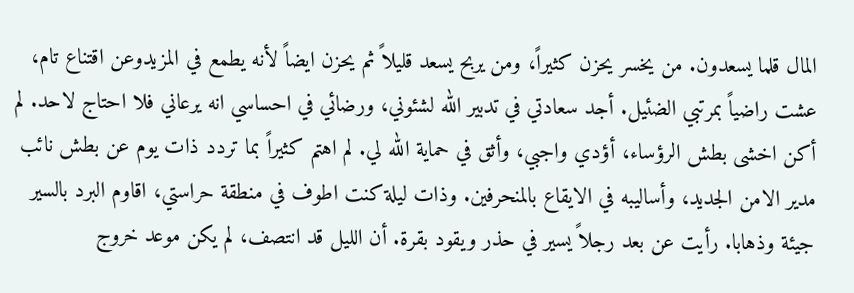المال قلما يسعدون. من يخسر يحزن كثيراً، ومن يربح يسعد قليلاً ثم يحزن ايضاً لأنه يطمع في المزيدوعن اقتناع تام، عشت راضياً بمرتبي الضئيل. أجد سعادتي في تدبير الله لشئوني، ورضائي في احساسي انه يرعاني فلا احتاج لاحد. لم أكن اخشى بطش الرؤساء، أؤدي واجبي، وأثق في حماية الله لي. لم اهتم كثيراً بما تردد ذات يوم عن بطش نائب مدير الامن الجديد، وأساليبه في الايقاع بالمنحرفين. وذات ليلة كنت اطوف في منطقة حراستي، اقاوم البرد بالسير جيئة وذهابا. رأيت عن بعد رجلاً يسير في حذر ويقود بقرة. أن الليل قد انتصف، لم يكن موعد خروج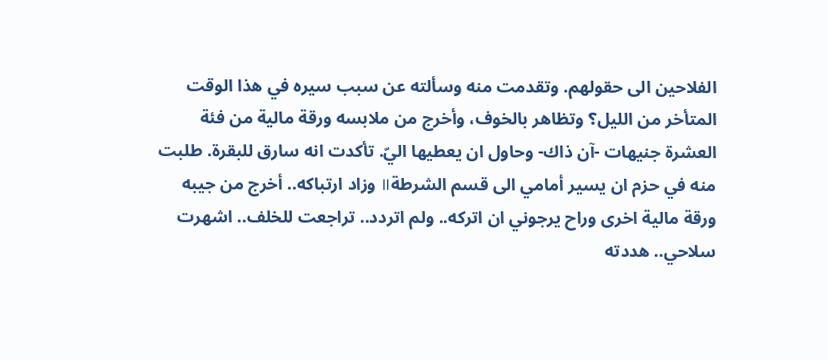الفلاحين الى حقولهم. وتقدمت منه وسألته عن سبب سيره في هذا الوقت المتأخر من الليل؟ وتظاهر بالخوف، وأخرج من ملابسه ورقة مالية من فئة العشرة جنيهات -آن ذاك- وحاول ان يعطيها اليّ. تأكدت انه سارق للبقرة. طلبت منه في حزم ان يسير أمامي الى قسم الشرطة॥ وزاد ارتباكه.. أخرج من جيبه ورقة مالية اخرى وراح يرجوني ان اتركه.. ولم اتردد.. تراجعت للخلف.. اشهرت سلاحي.. هددته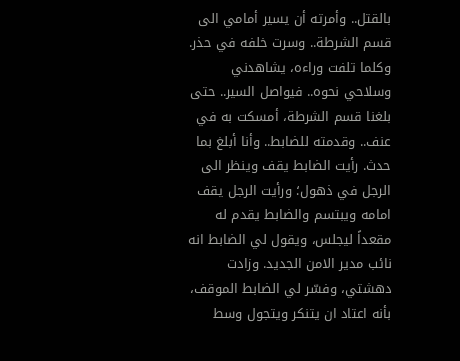بالقتل.. وأمرته أن يسير أمامي الى قسم الشرطة.. وسرت خلفه في حذر. وكلما تلفت وراءه، يشاهدني وسلاحي نحوه.. فيواصل السير.. حتى بلغنا قسم الشرطة، أمسكت به في عنف.. وقدمته للضابط.. وأنا أبلغ بما حدث. رأيت الضابط يقف وينظر الى الرجل في ذهول؛ ورأيت الرجل يقف امامه ويبتسم والضابط يقدم له مقعداً ليجلس، ويقول لي الضابط انه نائب مدير الامن الجديد. وزادت دهشتي، وفسّر لي الضابط الموقف، بأنه اعتاد ان يتنكر ويتجول وسط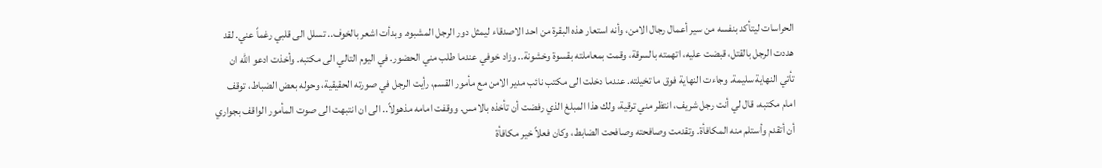الحراسات ليتأكد بنفسه من سير أعمال رجال الامن، وأنه استعار هذه البقرة من احد الاصدقاء ليمثل دور الرجل المشبوه. وبدأت اشعر بالخوف.. تسلل الى قلبي رغماً عني. لقد هددت الرجل بالقتل، قبضت عليه، اتهمته بالسرقة، وقمت بمعاملته بقسوة وخشونة.. وزاد خوفي عندما طلب مني الحضور. في اليوم التالي الى مكتبه. وأخذت ادعو الله ان تأتي النهاية سليمة. وجاءت النهاية فوق ما تخيلته. عندما دخلت الى مكتب نائب مدير الامن مع مأمور القسم، رأيت الرجل في صورته الحقيقية، وحوله بعض الضباط، توقف امام مكتبه، قال لي أنت رجل شريف، انتظر مني ترقية، ولك هذا المبلغ الذي رفضت أن تأخذه بالامس. ووقفت امامه مذهولاً.. الى ان انتبهت الى صوت المأمور الواقف بجواري أن أتقدم وأستلم منه المكافأة. وتقدمت وصافحته وصافحت الضابط، وكان فعلاً خير مكافأة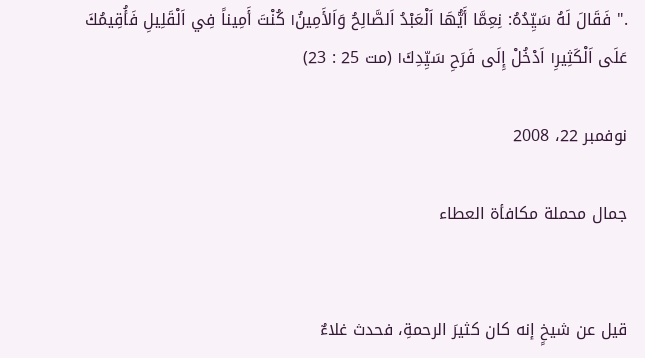." فَقَالَ لَهُ سَيِّدُهُ: نِعِمَّا أَيُّهَا اَلْعَبْدُ اَلصَّالِحُ وَاَلأَمِينُ। كُنْتَ أَمِيناً فِي اَلْقَلِيلِ فَأُقِيمُكَ عَلَى اَلْكَثِيرِ। اَدْخُلْ إِلَى فَرَحِ سَيِّدِكَ। (مت 25 : 23)

نوفمبر 22، 2008

جمال محملة مكافأة العطاء


قيل عن شيخٍ إنه كان كثيرَ الرحمةِ، فحدث غلاءٌ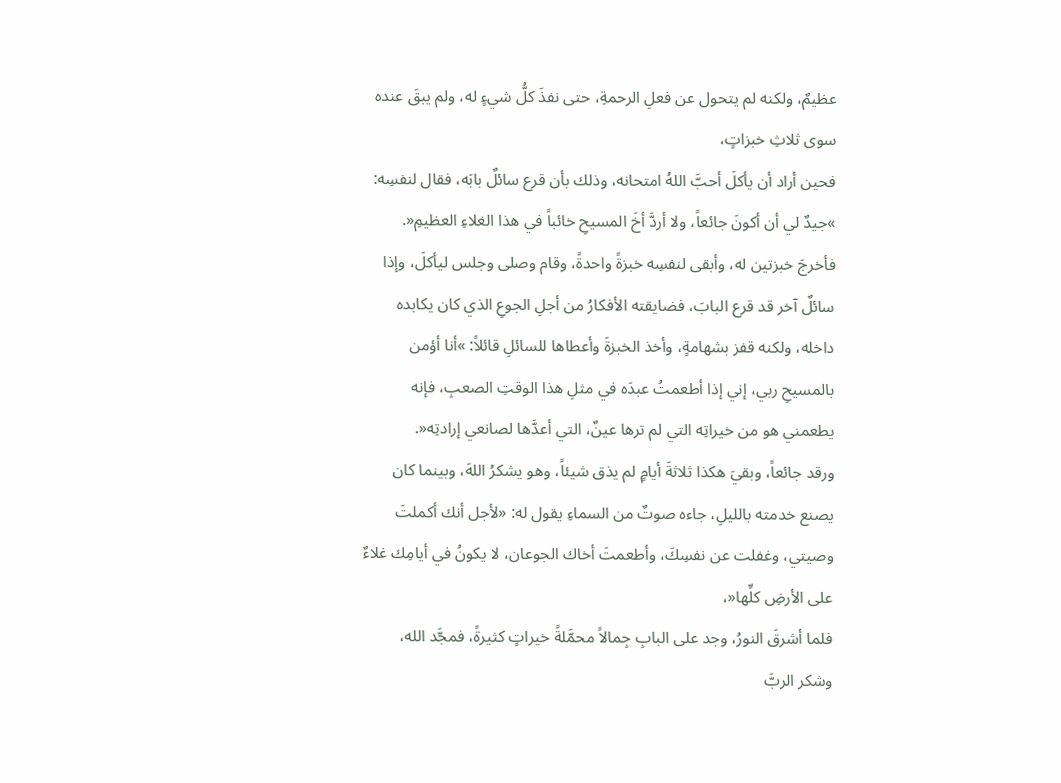عظيمٌ، ولكنه لم يتحول عن فعلِ الرحمةِ، حتى نفذَ كلُّ شيءٍ له، ولم يبقَ عنده سوى ثلاثِ خبزاتٍ،
فحين أراد أن يأكلَ أحبَّ اللهُ امتحانه، وذلك بأن قرع سائلٌ بابَه، فقال لنفسِه: »جيدٌ لي أن أكونَ جائعاً، ولا أردَّ أخَ المسيحِ خائباً في هذا الغلاءِ العظيمِ«.
فأخرجَ خبزتين له، وأبقى لنفسِه خبزةً واحدةً، وقام وصلى وجلس ليأكلَ، وإذا سائلٌ آخر قد قرع البابَ، فضايقته الأفكارُ من أجلِ الجوعِ الذي كان يكابده داخله، ولكنه قفز بشهامةٍ، وأخذ الخبزةَ وأعطاها للسائلِ قائلاً: »أنا أؤمن بالمسيحِ ربي، إني إذا أطعمتُ عبدَه في مثلِ هذا الوقتِ الصعبِ، فإنه يطعمني هو من خيراتِه التي لم ترها عينٌ، التي أعدَّها لصانعي إرادتِه«.
ورقد جائعاً، وبقيَ هكذا ثلاثةَ أيامٍ لم يذق شيئاً، وهو يشكرُ اللهَ، وبينما كان يصنع خدمته بالليلِ، جاءه صوتٌ من السماءِ يقول له: «لأجل أنك أكملتَ وصيتي، وغفلت عن نفسِكَ، وأطعمتَ أخاك الجوعان، لا يكونُ في أيامِك غلاءٌ على الأرضِ كلِّها«،
فلما أشرقَ النورُ، وجد على البابِ جِمالاً محمَّلةً خيراتٍ كثيرةً، فمجَّد الله، وشكر الربَّ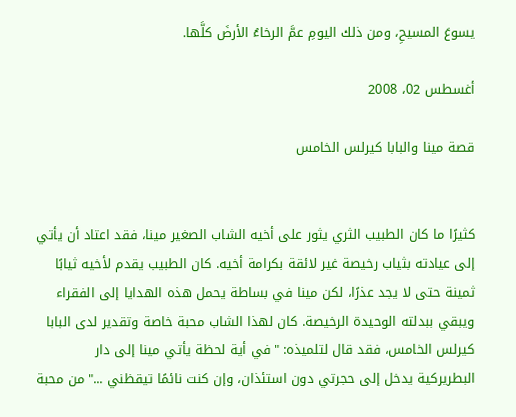يسوعَ المسيحِ، ومن ذلك اليومِ عمَّ الرخاءُ الأرضَ كلَّها.

أغسطس 02، 2008

قصة مينا والبابا كيرلس الخامس


كثيرًا ما كان الطبيب الثري يثور على أخيه الشاب الصغير مينا، فقد اعتاد أن يأتي إلى عيادته بثياب رخيصة غير لائقة بكرامة أخيه. كان الطبيب يقدم لأخيه ثيابًا ثمينة حتى لا يجد عذرًا، لكن مينا في بساطة يحمل هذه الهدايا إلى الفقراء ويبقي ببدلته الوحيدة الرخيصة. كان لهذا الشاب محبة خاصة وتقدير لدى البابا كيرلس الخامس، فقد قال لتلميذه: "في أية لحظة يأتي مينا إلى دار البطريركية يدخل إلى حجرتي دون استئذان، وإن كنت نائمًا تيقظني ..." من محبة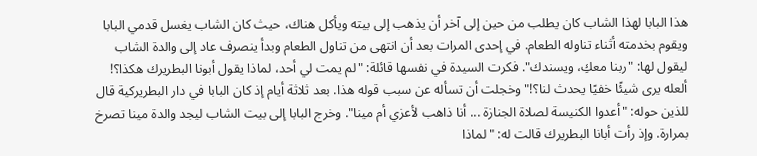هذا البابا لهذا الشاب كان يطلب من حين إلى آخر أن يذهب إلى بيته ويأكل هناك، حيث كان الشاب يغسل قدمي البابا ويقوم بخدمته أثناء تناوله الطعام. في إحدى المرات بعد أن انتهى من تناول الطعام وبدأ ينصرف عاد إلى والدة الشاب ليقول لها: "ربنا معكِ، ويسندك". فكرت السيدة في نفسها قائلة: "لم يمت لي أحد، لماذا يقول أبونا البطريرك هكذا؟! ألعله يرى شيئًا خفيًا يحدث لنا؟!" وخجلت أن تسأله عن سبب قوله هذا. بعد ثلاثة أيام إذ كان البابا في دار البطريركية قال للذين حوله: "أعدوا الكنيسة لصلاة الجنازة ... أنا ذاهب لأعزي أم مينا". وخرج البابا إلى بيت الشاب ليجد والدة مينا تصرخ بمرارة. وإذ رأت أبانا البطريرك قالت له: "لماذا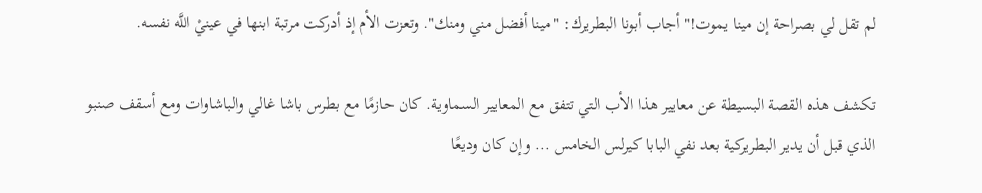لم تقل لي بصراحة إن مينا يموت!" أجاب أبونا البطريرك: "مينا أفضل مني ومنك". وتعزت الأم إذ أدركت مرتبة ابنها في عينيْ اللَّه نفسه.

تكشف هذه القصة البسيطة عن معايير هذا الأب التي تتفق مع المعايير السماوية. كان حازمًا مع بطرس باشا غالي والباشاوات ومع أسقف صنبو الذي قبل أن يدير البطريركية بعد نفي البابا كيرلس الخامس ... وإن كان وديعًا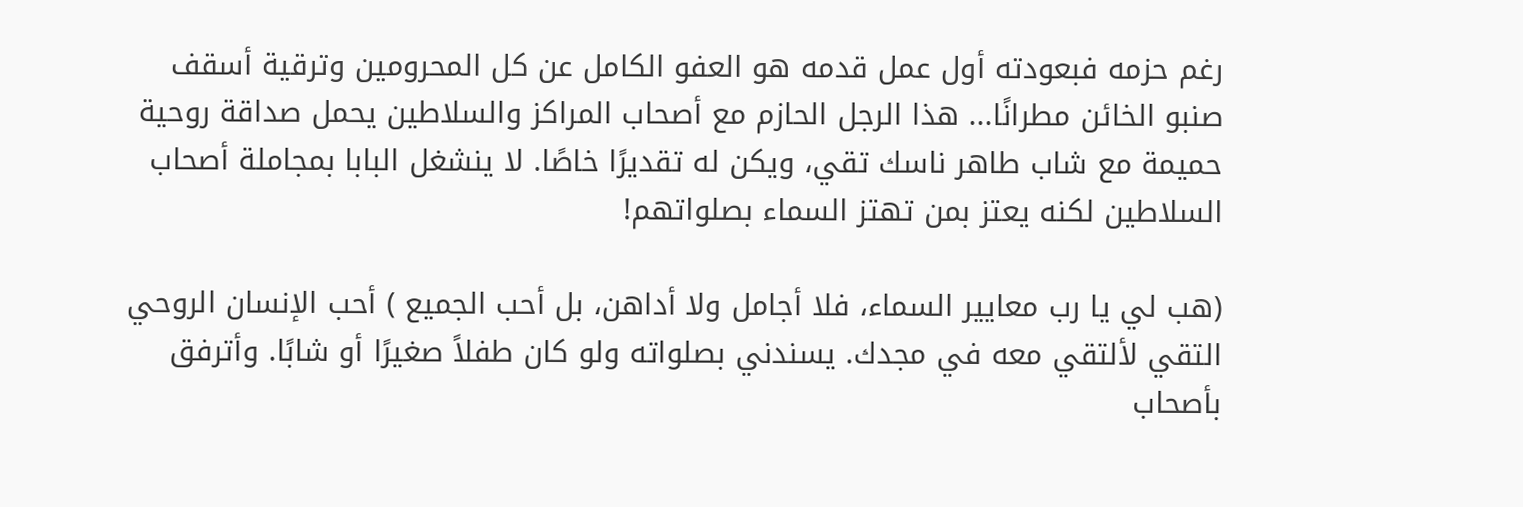رغم حزمه فبعودته أول عمل قدمه هو العفو الكامل عن كل المحرومين وترقية أسقف صنبو الخائن مطرانًا... هذا الرجل الحازم مع أصحاب المراكز والسلاطين يحمل صداقة روحية حميمة مع شاب طاهر ناسك تقي، ويكن له تقديرًا خاصًا. لا ينشغل البابا بمجاملة أصحاب السلاطين لكنه يعتز بمن تهتز السماء بصلواتهم!

(هب لي يا رب معايير السماء، فلا أجامل ولا أداهن، بل أحب الجميع ) أحب الإنسان الروحي التقي لألتقي معه في مجدك. يسندني بصلواته ولو كان طفلاً صغيرًا أو شابًا. وأترفق بأصحاب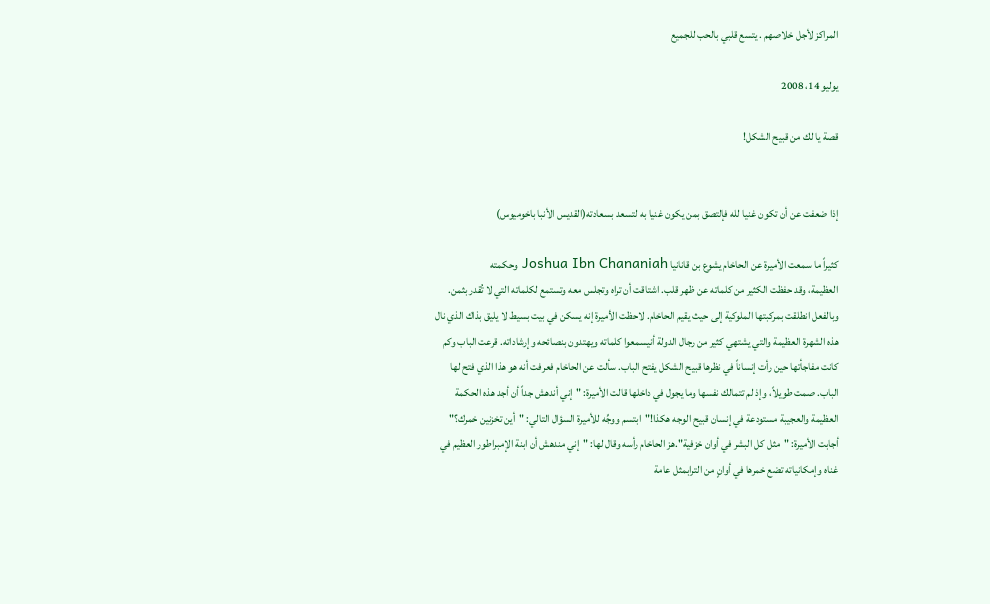المراكز لأجل خلاصهم . يتسع قلبي بالحب للجميع

يوليو 14، 2008

قصة يا لك من قبيح الشكل!


إذا ضعفت عن أن تكون غنيا لله فإلتصق بمن يكون غنيا به لتسعد بسعادته(القديس الأنبا باخوميوس)

كثيراً ما سمعت الأميرة عن الحاخام يشوع بن قانانيا Joshua Ibn Chananiah وحكمته
العظيمة، وقد حفظت الكثير من كلماته عن ظهر قلب. اشتاقت أن تراه وتجلس معه وتستمع لكلماته التي لا تُقدر بثمن. وبالفعل انطلقت بمركبتها الملوكية إلى حيث يقيم الحاخام. لاحظت الأميرة إنه يسكن في بيت بسيط لا يليق بذاك الذي نال هذه الشهرة العظيمة والتي يشتهي كثير من رجال الدولة أنيسمعوا كلماته ويهتدون بنصائحه وإرشاداته. قرعت الباب وكم كانت مفاجأتها حين رأت إنساناً في نظرها قبيح الشكل يفتح الباب. سألت عن الحاخام فعرفت أنه هو هذا الذي فتح لها الباب. صمت طويلاً، وإذ لم تتمالك نفسها وما يجول في داخلها قالت الأميرة: "إني أندهش جداً أن أجد هذه الحكمة العظيمة والعجيبة مستودعة في إنسان قبيح الوجه هكذا!"ابتسم ووجِّه للأميرة السؤال التالي: "أين تخزنين خمرك؟" أجابت الأميرة: "مثل كل البشر في أوان خزفية".هز الحاخام رأسه وقال لها: "إني مندهش أن ابنة الإمبراطور العظيم في غناه وإمكانياته تضع خمرها في أوانٍ من الترابمثل عامة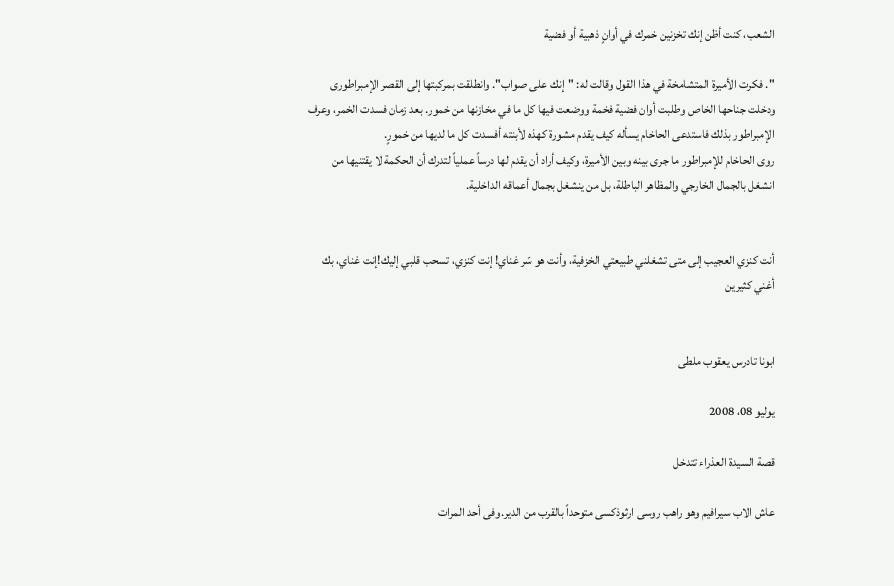الشعب، كنت أظن إنك تخزنين خمرك في أوانٍ ذهبية أو فضية

". فكرت الأميرة المتشامخة في هذا القول وقالت له: "إنك على صواب". وانطلقت بمركبتها إلى القصر الإمبراطورى ودخلت جناحها الخاص وطلبت أوان فضية فخمة ووضعت فيها كل ما في مخازنها من خمور. بعد زمان فسدت الخمر، وعرف الإمبراطور بذلك فاستدعى الحاخام يسأله كيف يقدم مشورة كهذه لأبنته أفسدت كل ما لديها من خمورٍ.
روى الحاخام للإمبراطور ما جرى بينه وبين الأميرة، وكيف أراد أن يقدم لها درساً عملياً لتدرك أن الحكمة لا يقتنيها من انشغل بالجمال الخارجي والمظاهر الباطلة، بل من ينشغل بجمال أعماقه الداخلية.


أنت كنزي العجيب إلى متى تشغلني طبيعتي الخزفية، وأنت هو سّر غناي! إنت كنزي، تسحب قلبي إليك!إنت غناي، بك أغني كثيرين


ابونا تادرس يعقوب ملطى

يوليو 08، 2008

قصة السيدة العذراء تتدخل

عاش الاب سيرافيم وهو راهب روسى ارثوذكسى متوحداً بالقرب من الدير.وفى أحد المرات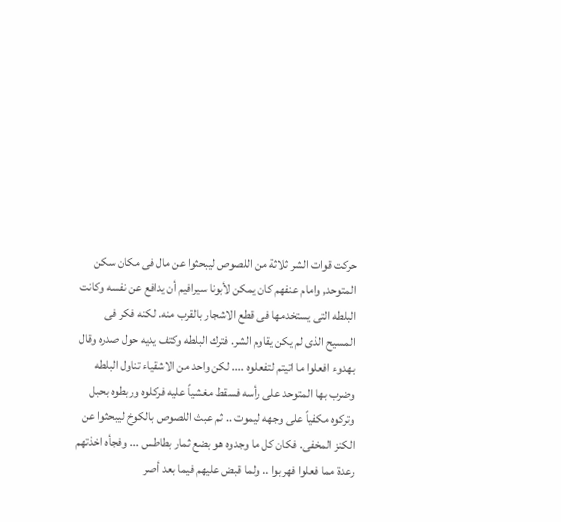حركت قوات الشر ثلاثة من اللصوص ليبحثوا عن مال فى مكان سكن المتوحد, وامام عنفهم كان يمكن لأبونا سيرافيم أن يدافع عن نفسه وكانت البلطه التى يستخدمها فى قطع الاشجار بالقرب منه. لكنه فكر فى المسيح الذى لم يكن يقاوم الشر. فترك البلطه وكتف يديه حول صدره وقال بهدوء افعلوا ما اتيتم لتفعلوه .... لكن واحد من الاشقياء تناول البلطه وضرب بها المتوحد على رأسه فسقط مغشياً عليه فركلوه وربطوه بحبل وتركوه مكفياً على وجهه ليموت .. ثم عبث اللصوص بالكوخ ليبحثوا عن الكنز المخفى. فكان كل ما وجدوه هو بضع ثمار بطاطس ... وفجأه اخذتهم رعدة مما فعلوا فهربوا .. ولما قبض عليهم فيما بعد أصر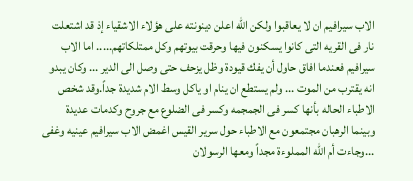الاب سيرافيم ان لا يعاقبوا ولكن الله اعلن دينونته على هؤلاء الاشقياء إذ قد اشتعلت نار فى القريه التى كانوا يسكنون فيها وحرقت بيوتهم وكل ممتلكاتهم..... اما الاب سيرافيم فعندما افاق حاول أن يفك قيودة وظل يزحف حتى وصل الى الدير ... وكان يبدو انه يقترب من الموت ... ولم يستطع ان ينام او ياكل وسط الام شديدة جداً.وقد شخص الاطباء الحاله بأنها كسر فى الجمجمه وكسر فى الضلوع مع جروح وكدمات عديدة وبينما الرهبان مجتمعون مع الاطباء حول سرير القيس اغمض الاب سيرافيم عينيه وغفى ...وجاءت أم الله المملوءة مجداً ومعها الرسولان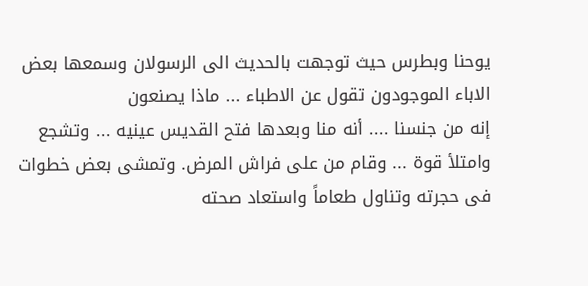يوحنا وبطرس حيث توجهت بالحديث الى الرسولان وسمعها بعض الاباء الموجودون تقول عن الاطباء ... ماذا يصنعون
إنه من جنسنا .... أنه منا وبعدها فتح القديس عينيه ... وتشجع وامتلأ قوة ... وقام من على فراش المرض. وتمشى بعض خطوات فى حجرته وتناول طعاماً واستعاد صحته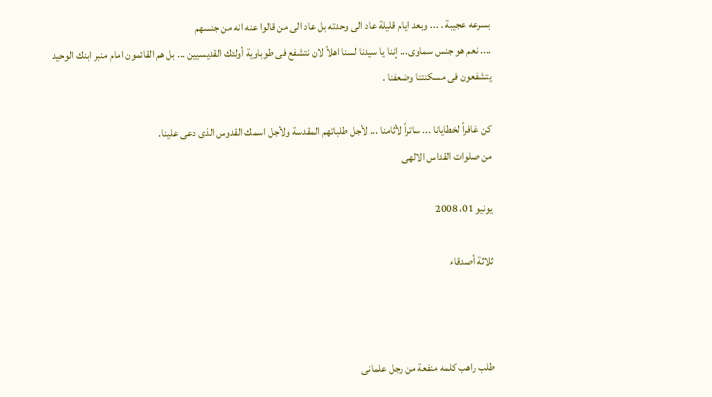بسرعه عجيبة . ... وبعد ايام قليلة عاد الى وحدته بل عاد الى من قالوا عنه انه من جنسهم
.... نعم هو جنس سماوى... إننا يا سيدنا لسنا اهلاً لان نتشفع فى طوباوية أولئك القديسيين ... بل هم القائمون امام منبر ابنك الوحيد يتشفعون فى مسكنتنا وضعفنا .

كن غافراً لخطايانا ... ساتراً لأثامنا ... لأجل طلباتهم المقدسة ولأجل اسمك القدوس الذى دعى علينا.
من صلوات القداس الالهى

يونيو 01، 2008

ثلاثة أصدقاء



طلب راهب كلمه منفعة من رجل علمانى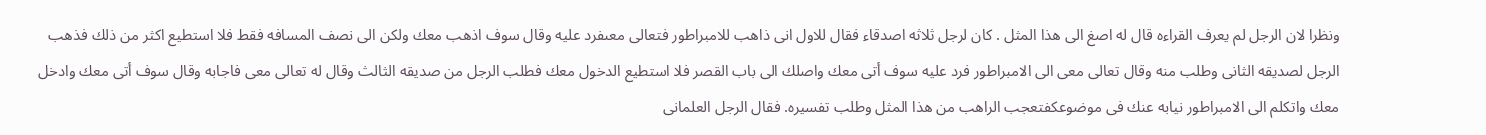ونظرا لان الرجل لم يعرف القراءه قال له اصغ الى هذا المثل . كان لرجل ثلاثه اصدقاء فقال للاول انى ذاهب للامبراطور فتعالى معىفرد عليه وقال سوف اذهب معك ولكن الى نصف المسافه فقط فلا استطيع اكثر من ذلك فذهب الرجل لصديقه الثانى وطلب منه وقال تعالى معى الى الامبراطور فرد عليه سوف أتى معك واصلك الى باب القصر فلا استطيع الدخول معك فطلب الرجل من صديقه الثالث وقال له تعالى معى فاجابه وقال سوف أتى معك وادخل معك واتكلم الى الامبراطور نيابه عنك فى موضوعكفتعجب الراهب من هذا المثل وطلب تفسيره. فقال الرجل العلمانى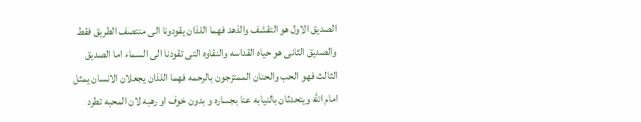الصديق الاول هو التقشف والذهد فهما اللذان يقودونا الى منتصف الطريق فقط والصديق الثانى هو حياه القداسه والنقاوه التى تقودنا الى السماء اما الصديق الثالث فهو الحب والحنان الممتزجون بالرحمه فهما اللذان يجعلان الانسان يمثل امام الله ويتحدثان بالنيابه عنا بجساره و بدون خوف او رهبه لان المحبه تطرد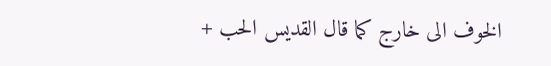الخوف الى خارج كما قال القديس الحب +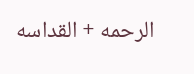الرحمه + القداسه